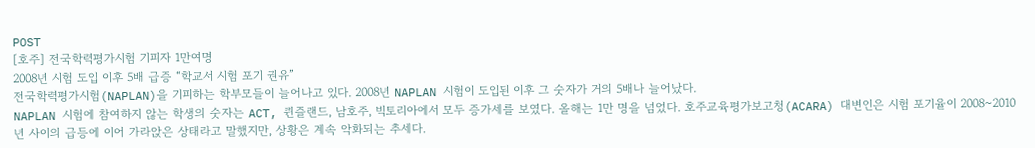POST
[호주] 전국학력평가시험 기피자 1만여명
2008년 시험 도입 이후 5배 급증 “학교서 시험 포기 권유”
전국학력평가시험(NAPLAN)을 기피하는 학부모들이 늘어나고 있다. 2008년 NAPLAN 시험이 도입된 이후 그 숫자가 거의 5배나 늘어났다.
NAPLAN 시험에 참여하지 않는 학생의 숫자는 ACT, 퀸즐랜드, 남호주, 빅토리아에서 모두 증가세를 보였다. 올해는 1만 명을 넘었다. 호주교육평가보고청(ACARA) 대변인은 시험 포기율이 2008~2010년 사이의 급등에 이어 가라앉은 상태라고 말했지만, 상황은 계속 악화되는 추세다.